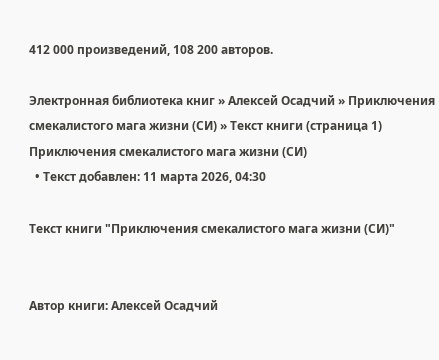412 000 произведений, 108 200 авторов.

Электронная библиотека книг » Алексей Осадчий » Приключения смекалистого мага жизни (СИ) » Текст книги (страница 1)
Приключения смекалистого мага жизни (СИ)
  • Текст добавлен: 11 марта 2026, 04:30

Текст книги "Приключения смекалистого мага жизни (СИ)"


Автор книги: Алексей Осадчий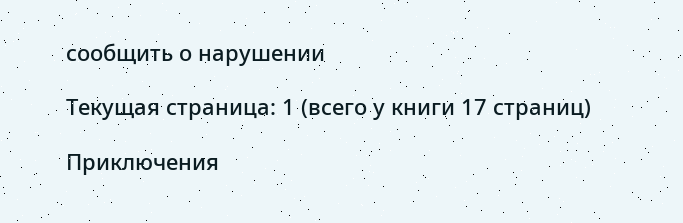сообщить о нарушении

Текущая страница: 1 (всего у книги 17 страниц)

Приключения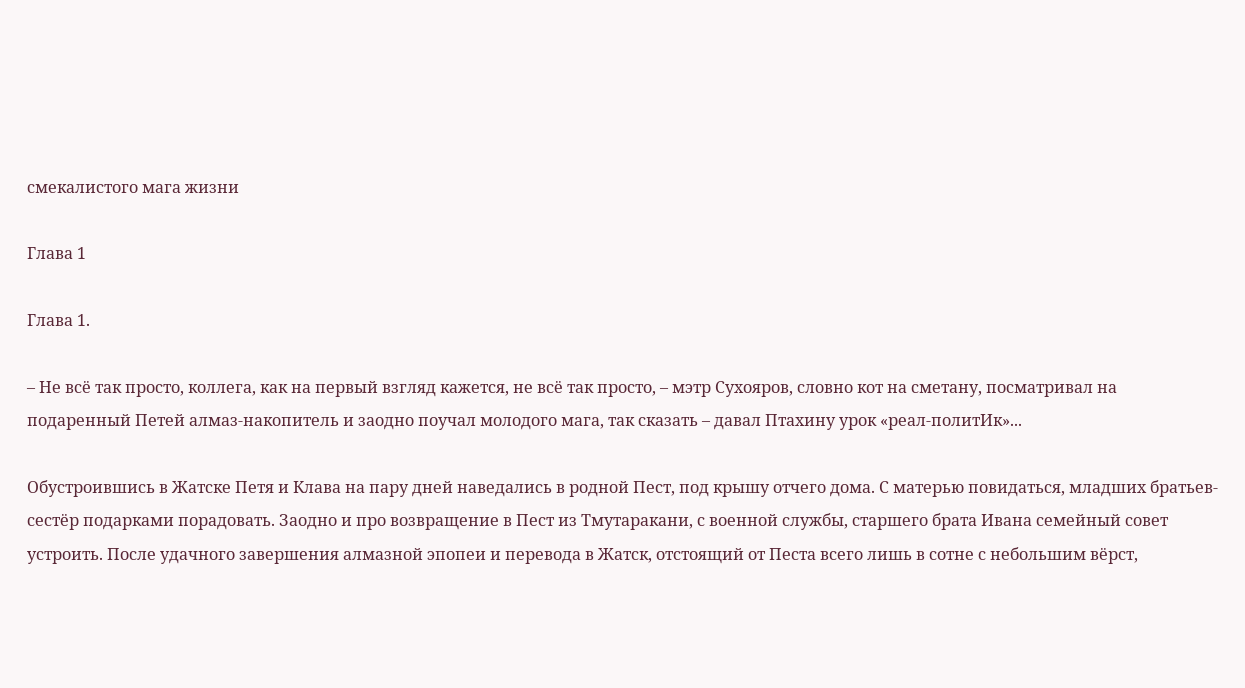смекалистого мага жизни

Глава 1

Глава 1.

– Не всё так просто, коллега, как на первый взгляд кажется, не всё так просто, – мэтр Сухояров, словно кот на сметану, посматривал на подаренный Петей алмаз-накопитель и заодно поучал молодого мага, так сказать – давал Птахину урок «реал-политИк»...

Обустроившись в Жатске Петя и Клава на пару дней наведались в родной Пест, под крышу отчего дома. С матерью повидаться, младших братьев-сестёр подарками порадовать. Заодно и про возвращение в Пест из Тмутаракани, с военной службы, старшего брата Ивана семейный совет устроить. После удачного завершения алмазной эпопеи и перевода в Жатск, отстоящий от Песта всего лишь в сотне с небольшим вёрст,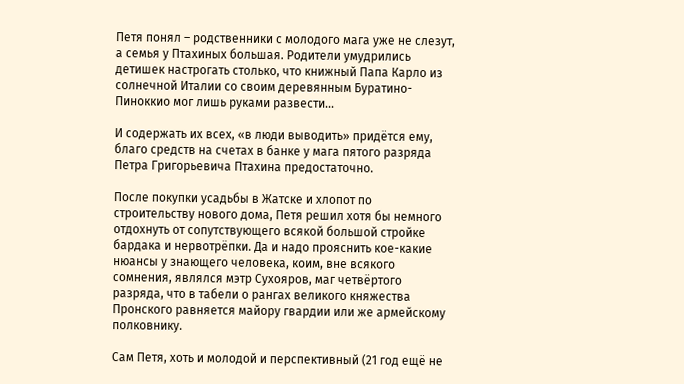Петя понял – родственники с молодого мага уже не слезут, а семья у Птахиных большая. Родители умудрились детишек настрогать столько, что книжный Папа Карло из солнечной Италии со своим деревянным Буратино-Пиноккио мог лишь руками развести...

И содержать их всех, «в люди выводить» придётся ему, благо средств на счетах в банке у мага пятого разряда Петра Григорьевича Птахина предостаточно.

После покупки усадьбы в Жатске и хлопот по строительству нового дома, Петя решил хотя бы немного отдохнуть от сопутствующего всякой большой стройке бардака и нервотрёпки. Да и надо прояснить кое-какие нюансы у знающего человека, коим, вне всякого сомнения, являлся мэтр Сухояров, маг четвёртого разряда, что в табели о рангах великого княжества Пронского равняется майору гвардии или же армейскому полковнику.

Сам Петя, хоть и молодой и перспективный (21 год ещё не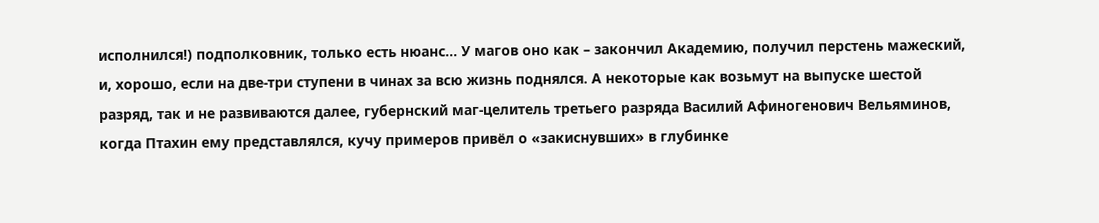исполнился!) подполковник, только есть нюанс... У магов оно как – закончил Академию, получил перстень мажеский, и, хорошо, если на две-три ступени в чинах за всю жизнь поднялся. А некоторые как возьмут на выпуске шестой разряд, так и не развиваются далее, губернский маг-целитель третьего разряда Василий Афиногенович Вельяминов, когда Птахин ему представлялся, кучу примеров привёл о «закиснувших» в глубинке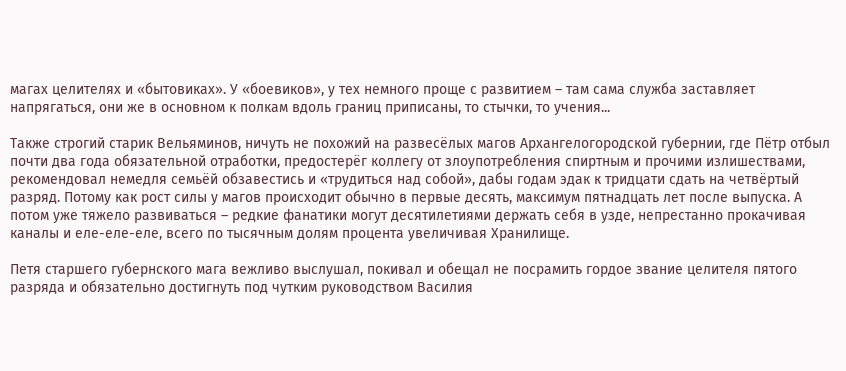магах целителях и «бытовиках». У «боевиков», у тех немного проще с развитием – там сама служба заставляет напрягаться, они же в основном к полкам вдоль границ приписаны, то стычки, то учения...

Также строгий старик Вельяминов, ничуть не похожий на развесёлых магов Архангелогородской губернии, где Пётр отбыл почти два года обязательной отработки, предостерёг коллегу от злоупотребления спиртным и прочими излишествами, рекомендовал немедля семьёй обзавестись и «трудиться над собой», дабы годам эдак к тридцати сдать на четвёртый разряд. Потому как рост силы у магов происходит обычно в первые десять, максимум пятнадцать лет после выпуска. А потом уже тяжело развиваться – редкие фанатики могут десятилетиями держать себя в узде, непрестанно прокачивая каналы и еле-еле-еле, всего по тысячным долям процента увеличивая Хранилище.

Петя старшего губернского мага вежливо выслушал, покивал и обещал не посрамить гордое звание целителя пятого разряда и обязательно достигнуть под чутким руководством Василия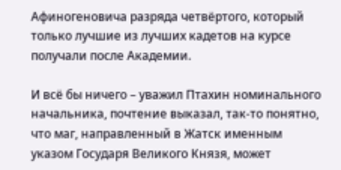Афиногеновича разряда четвёртого, который только лучшие из лучших кадетов на курсе получали после Академии.

И всё бы ничего – уважил Птахин номинального начальника, почтение выказал, так-то понятно, что маг, направленный в Жатск именным указом Государя Великого Князя, может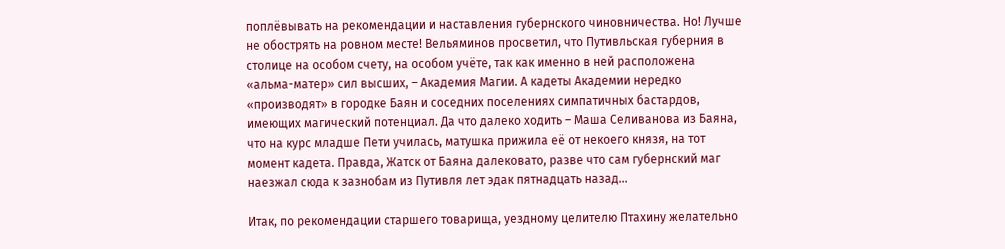поплёвывать на рекомендации и наставления губернского чиновничества. Но! Лучше не обострять на ровном месте! Вельяминов просветил, что Путивльская губерния в столице на особом счету, на особом учёте, так как именно в ней расположена «альма-матер» сил высших, – Академия Магии. А кадеты Академии нередко «производят» в городке Баян и соседних поселениях симпатичных бастардов, имеющих магический потенциал. Да что далеко ходить – Маша Селиванова из Баяна, что на курс младше Пети училась, матушка прижила её от некоего князя, на тот момент кадета. Правда, Жатск от Баяна далековато, разве что сам губернский маг наезжал сюда к зазнобам из Путивля лет эдак пятнадцать назад...

Итак, по рекомендации старшего товарища, уездному целителю Птахину желательно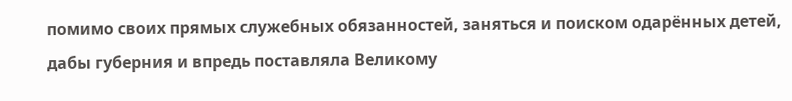помимо своих прямых служебных обязанностей, заняться и поиском одарённых детей, дабы губерния и впредь поставляла Великому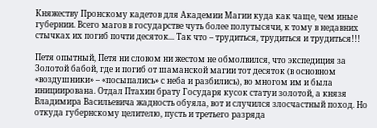Княжеству Пронскому кадетов для Академии Магии куда как чаще, чем иные губернии. Всего магов в государстве чуть более полутысячи, к тому в недавних стычках их погиб почти десяток... Так что – трудиться, трудиться и трудиться!!!

Петя опытный, Петя ни словом ни жестом не обмолвился, что экспедиция за Золотой бабой, где и погиб от шаманской магии тот десяток (в основном «воздушники» – «посыпались» с неба и разбились), во многом им и была инициирована. Отдал Птахин брату Государя кусок статуи золотой, а князя Владимира Васильевича жадность обуяла, вот и случился злосчастный поход. Но откуда губернскому целителю, пусть и третьего разряда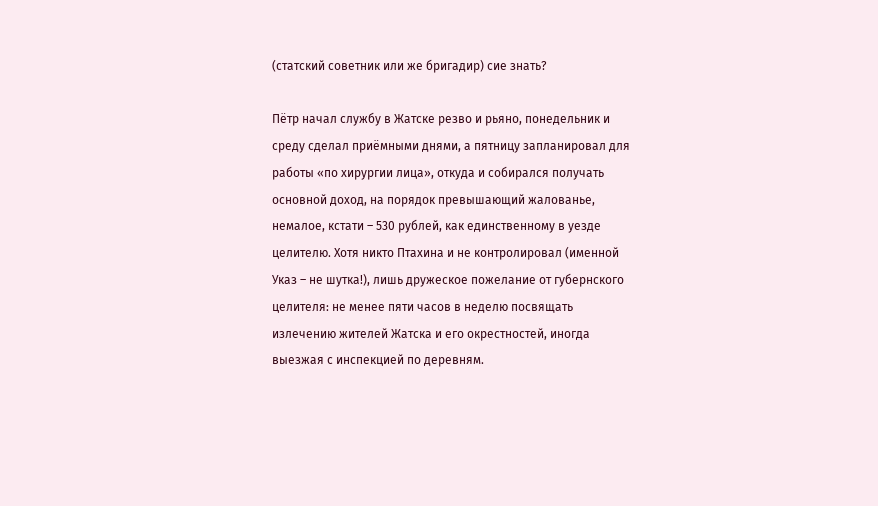(статский советник или же бригадир) сие знать?

Пётр начал службу в Жатске резво и рьяно, понедельник и среду сделал приёмными днями, а пятницу запланировал для работы «по хирургии лица», откуда и собирался получать основной доход, на порядок превышающий жалованье, немалое, кстати – 530 рублей, как единственному в уезде целителю. Хотя никто Птахина и не контролировал (именной Указ – не шутка!), лишь дружеское пожелание от губернского целителя: не менее пяти часов в неделю посвящать излечению жителей Жатска и его окрестностей, иногда выезжая с инспекцией по деревням.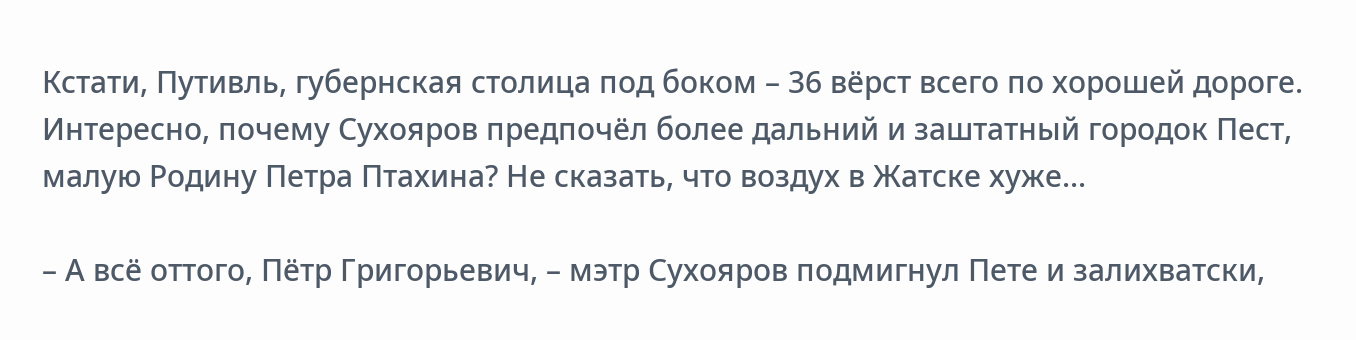Кстати, Путивль, губернская столица под боком – 36 вёрст всего по хорошей дороге. Интересно, почему Сухояров предпочёл более дальний и заштатный городок Пест, малую Родину Петра Птахина? Не сказать, что воздух в Жатске хуже...

– А всё оттого, Пётр Григорьевич, – мэтр Сухояров подмигнул Пете и залихватски,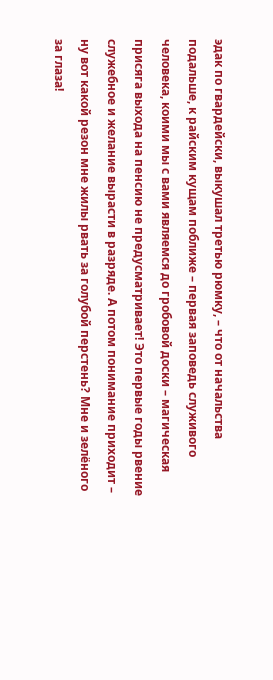эдак по гвардейски, выкушал третью рюмку, – что от начальства подальше, к райским кущам поближе – первая заповедь служивого человека, коими мы с вами являемся до гробовой доски – магическая присяга выхода на пенсию не предусматривает! Это первые годы рвение служебное и желание вырасти в разряде. А потом понимание приходит – ну вот какой резон мне жилы рвать за голубой перстень? Мне и зелёного за глаза!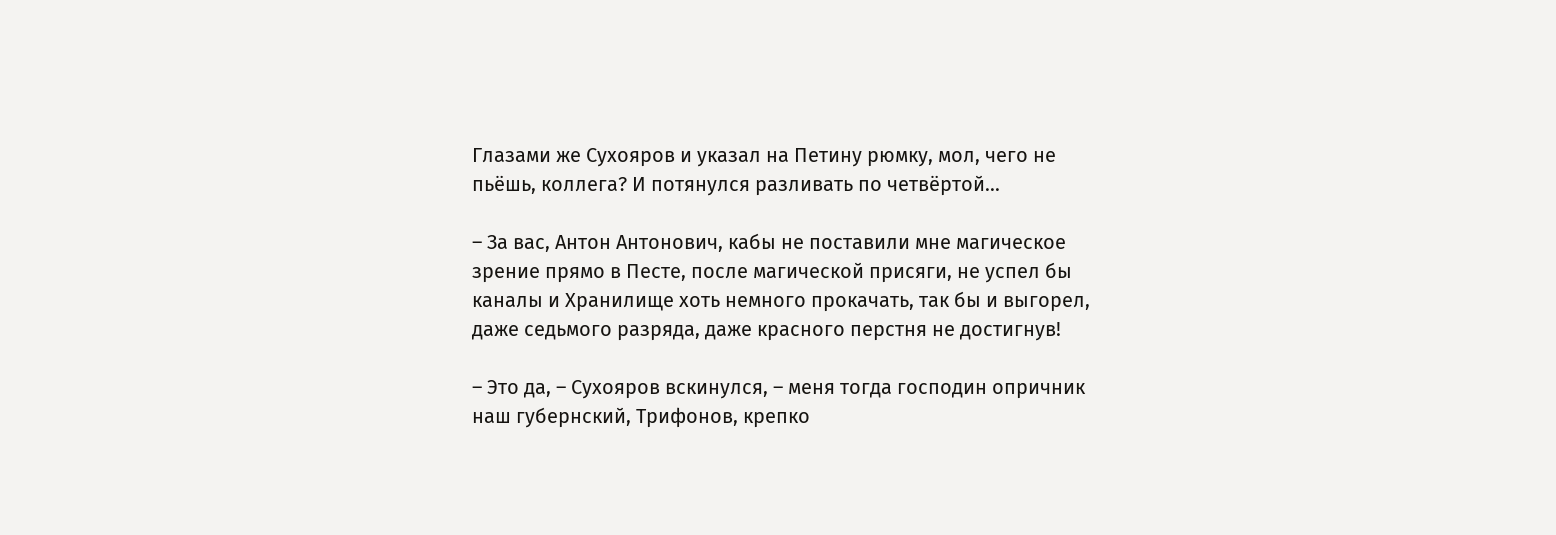Глазами же Сухояров и указал на Петину рюмку, мол, чего не пьёшь, коллега? И потянулся разливать по четвёртой...

– За вас, Антон Антонович, кабы не поставили мне магическое зрение прямо в Песте, после магической присяги, не успел бы каналы и Хранилище хоть немного прокачать, так бы и выгорел, даже седьмого разряда, даже красного перстня не достигнув!

– Это да, – Сухояров вскинулся, – меня тогда господин опричник наш губернский, Трифонов, крепко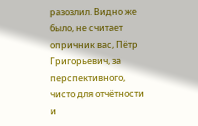разозлил. Видно же было, не считает опричник вас, Пётр Григорьевич, за перспективного, чисто для отчётности и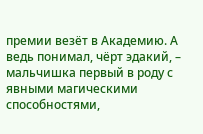премии везёт в Академию. А ведь понимал, чёрт эдакий, – мальчишка первый в роду с явными магическими способностями,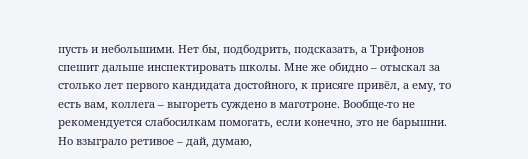пусть и небольшими. Нет бы, подбодрить, подсказать, а Трифонов спешит дальше инспектировать школы. Мне же обидно – отыскал за столько лет первого кандидата достойного, к присяге привёл, а ему, то есть вам, коллега – выгореть суждено в маготроне. Вообще-то не рекомендуется слабосилкам помогать, если конечно, это не барышни. Но взыграло ретивое – дай, думаю,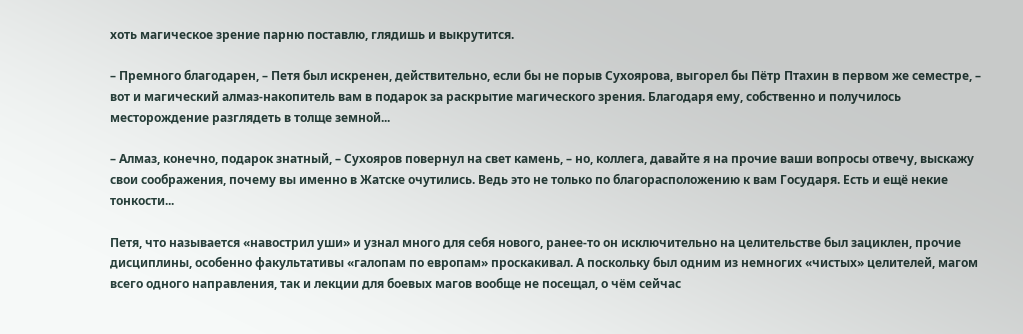хоть магическое зрение парню поставлю, глядишь и выкрутится.

– Премного благодарен, – Петя был искренен, действительно, если бы не порыв Сухоярова, выгорел бы Пётр Птахин в первом же семестре, – вот и магический алмаз-накопитель вам в подарок за раскрытие магического зрения. Благодаря ему, собственно и получилось месторождение разглядеть в толще земной...

– Алмаз, конечно, подарок знатный, – Сухояров повернул на свет камень, – но, коллега, давайте я на прочие ваши вопросы отвечу, выскажу свои соображения, почему вы именно в Жатске очутились. Ведь это не только по благорасположению к вам Государя. Есть и ещё некие тонкости...

Петя, что называется «навострил уши» и узнал много для себя нового, ранее-то он исключительно на целительстве был зациклен, прочие дисциплины, особенно факультативы «галопам по европам» проскакивал. А поскольку был одним из немногих «чистых» целителей, магом всего одного направления, так и лекции для боевых магов вообще не посещал, о чём сейчас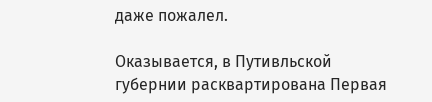даже пожалел.

Оказывается, в Путивльской губернии расквартирована Первая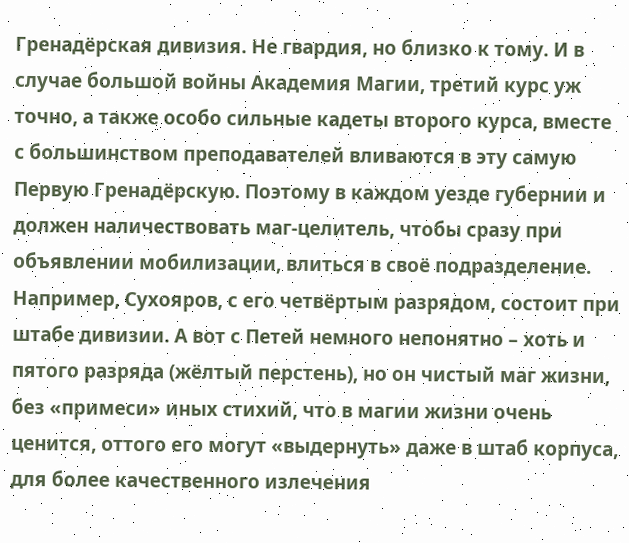Гренадёрская дивизия. Не гвардия, но близко к тому. И в случае большой войны Академия Магии, третий курс уж точно, а также особо сильные кадеты второго курса, вместе с большинством преподавателей вливаются в эту самую Первую Гренадёрскую. Поэтому в каждом уезде губернии и должен наличествовать маг-целитель, чтобы сразу при объявлении мобилизации, влиться в своё подразделение. Например, Сухояров, с его четвёртым разрядом, состоит при штабе дивизии. А вот с Петей немного непонятно – хоть и пятого разряда (жёлтый перстень), но он чистый маг жизни, без «примеси» иных стихий, что в магии жизни очень ценится, оттого его могут «выдернуть» даже в штаб корпуса, для более качественного излечения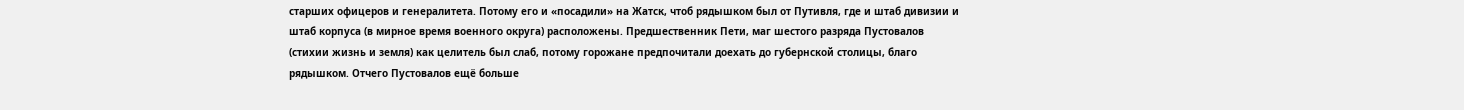старших офицеров и генералитета. Потому его и «посадили» на Жатск, чтоб рядышком был от Путивля, где и штаб дивизии и штаб корпуса (в мирное время военного округа) расположены. Предшественник Пети, маг шестого разряда Пустовалов (стихии жизнь и земля) как целитель был слаб, потому горожане предпочитали доехать до губернской столицы, благо рядышком. Отчего Пустовалов ещё больше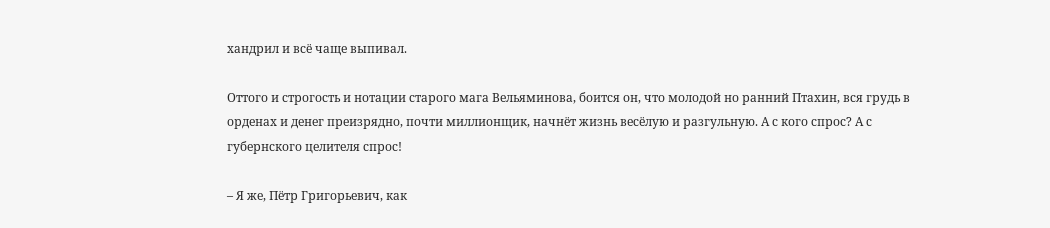хандрил и всё чаще выпивал.

Оттого и строгость и нотации старого мага Вельяминова, боится он, что молодой но ранний Птахин, вся грудь в орденах и денег преизрядно, почти миллионщик, начнёт жизнь весёлую и разгульную. А с кого спрос? А с губернского целителя спрос!

– Я же, Пётр Григорьевич, как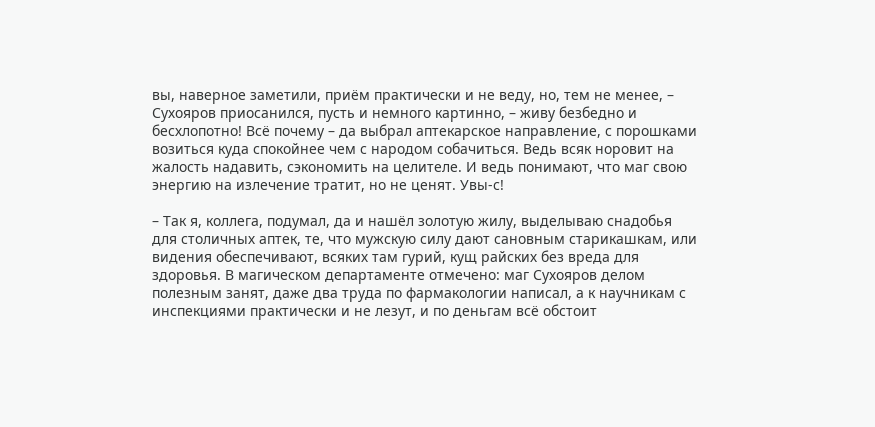вы, наверное заметили, приём практически и не веду, но, тем не менее, – Сухояров приосанился, пусть и немного картинно, – живу безбедно и бесхлопотно! Всё почему – да выбрал аптекарское направление, с порошками возиться куда спокойнее чем с народом собачиться. Ведь всяк норовит на жалость надавить, сэкономить на целителе. И ведь понимают, что маг свою энергию на излечение тратит, но не ценят. Увы-с!

– Так я, коллега, подумал, да и нашёл золотую жилу, выделываю снадобья для столичных аптек, те, что мужскую силу дают сановным старикашкам, или видения обеспечивают, всяких там гурий, кущ райских без вреда для здоровья. В магическом департаменте отмечено: маг Сухояров делом полезным занят, даже два труда по фармакологии написал, а к научникам с инспекциями практически и не лезут, и по деньгам всё обстоит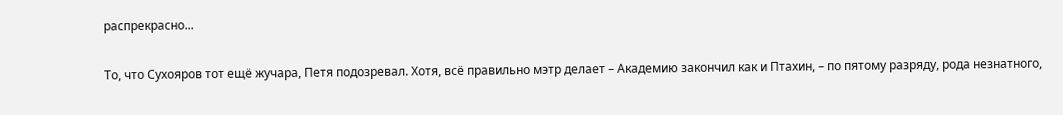распрекрасно...

То, что Сухояров тот ещё жучара, Петя подозревал. Хотя, всё правильно мэтр делает – Академию закончил как и Птахин, – по пятому разряду, рода незнатного,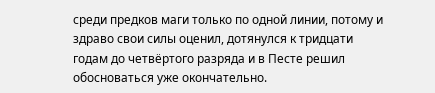среди предков маги только по одной линии, потому и здраво свои силы оценил, дотянулся к тридцати годам до четвёртого разряда и в Песте решил обосноваться уже окончательно.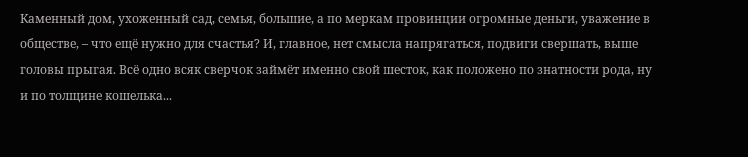Каменный дом, ухоженный сад, семья, большие, а по меркам провинции огромные деньги, уважение в обществе, – что ещё нужно для счастья? И, главное, нет смысла напрягаться, подвиги свершать, выше головы прыгая. Всё одно всяк сверчок займёт именно свой шесток, как положено по знатности рода, ну и по толщине кошелька...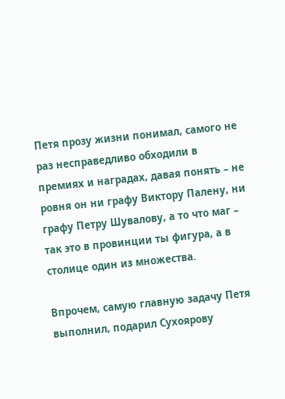Петя прозу жизни понимал, самого не раз несправедливо обходили в премиях и наградах, давая понять – не ровня он ни графу Виктору Палену, ни графу Петру Шувалову, а то что маг – так это в провинции ты фигура, а в столице один из множества.

Впрочем, самую главную задачу Петя выполнил, подарил Сухоярову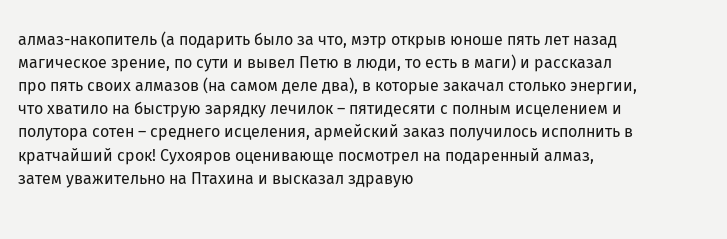алмаз-накопитель (а подарить было за что, мэтр открыв юноше пять лет назад магическое зрение, по сути и вывел Петю в люди, то есть в маги) и рассказал про пять своих алмазов (на самом деле два), в которые закачал столько энергии, что хватило на быструю зарядку лечилок – пятидесяти с полным исцелением и полутора сотен – среднего исцеления, армейский заказ получилось исполнить в кратчайший срок! Сухояров оценивающе посмотрел на подаренный алмаз, затем уважительно на Птахина и высказал здравую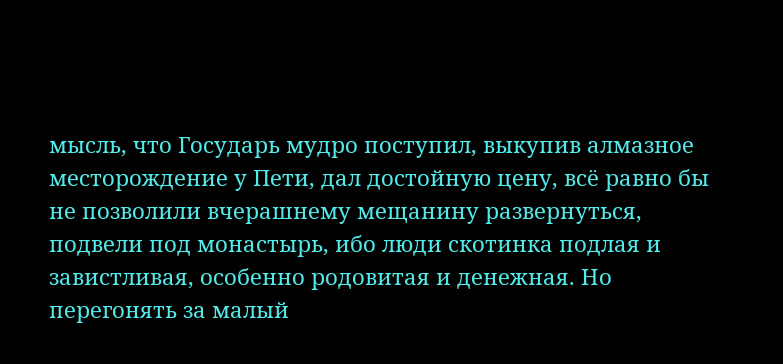мысль, что Государь мудро поступил, выкупив алмазное месторождение у Пети, дал достойную цену, всё равно бы не позволили вчерашнему мещанину развернуться, подвели под монастырь, ибо люди скотинка подлая и завистливая, особенно родовитая и денежная. Но перегонять за малый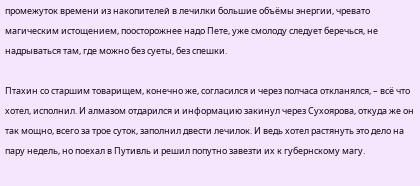промежуток времени из накопителей в лечилки большие объёмы энергии, чревато магическим истощением, поосторожнее надо Пете, уже смолоду следует беречься, не надрываться там, где можно без суеты, без спешки.

Птахин со старшим товарищем, конечно же, согласился и через полчаса откланялся, – всё что хотел, исполнил. И алмазом отдарился и информацию закинул через Сухоярова, откуда же он так мощно, всего за трое суток, заполнил двести лечилок. И ведь хотел растянуть это дело на пару недель, но поехал в Путивль и решил попутно завезти их к губернскому магу.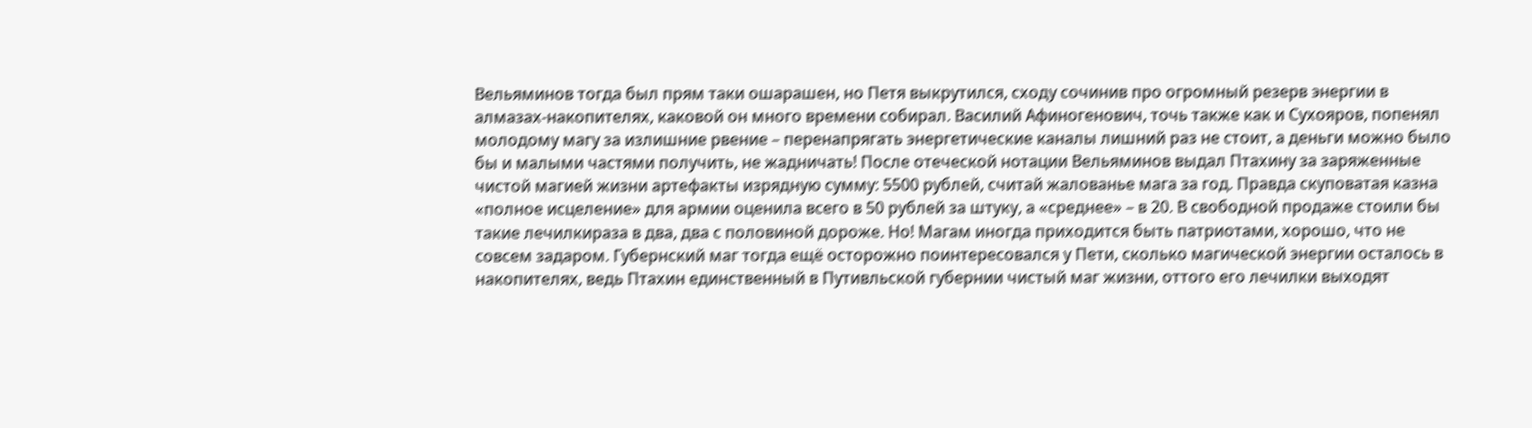Вельяминов тогда был прям таки ошарашен, но Петя выкрутился, сходу сочинив про огромный резерв энергии в алмазах-накопителях, каковой он много времени собирал. Василий Афиногенович, точь также как и Сухояров, попенял молодому магу за излишние рвение – перенапрягать энергетические каналы лишний раз не стоит, а деньги можно было бы и малыми частями получить, не жадничать! После отеческой нотации Вельяминов выдал Птахину за заряженные чистой магией жизни артефакты изрядную сумму: 5500 рублей, считай жалованье мага за год. Правда скуповатая казна «полное исцеление» для армии оценила всего в 50 рублей за штуку, а «среднее» – в 20. В свободной продаже стоили бы такие лечилкираза в два, два с половиной дороже. Но! Магам иногда приходится быть патриотами, хорошо, что не совсем задаром. Губернский маг тогда ещё осторожно поинтересовался у Пети, сколько магической энергии осталось в накопителях, ведь Птахин единственный в Путивльской губернии чистый маг жизни, оттого его лечилки выходят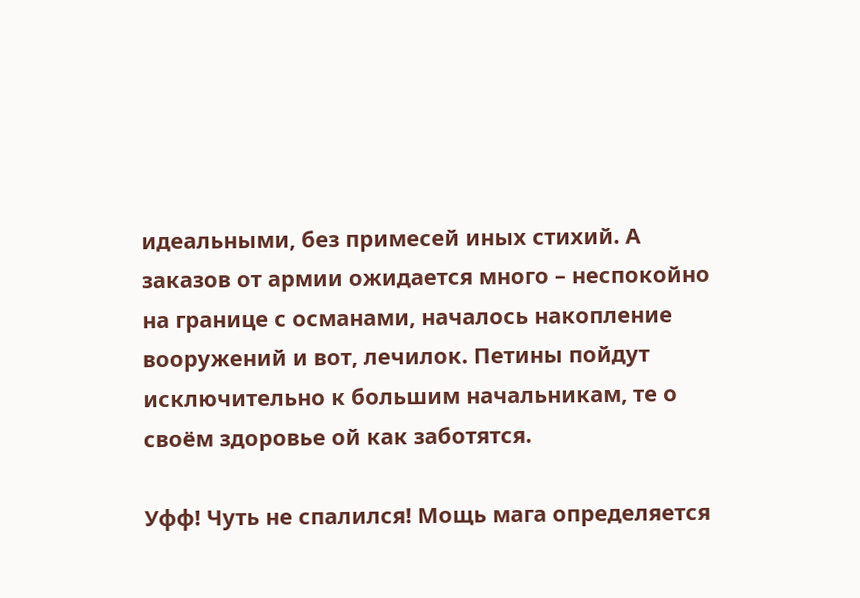идеальными, без примесей иных стихий. А заказов от армии ожидается много – неспокойно на границе с османами, началось накопление вооружений и вот, лечилок. Петины пойдут исключительно к большим начальникам, те о своём здоровье ой как заботятся.

Уфф! Чуть не спалился! Мощь мага определяется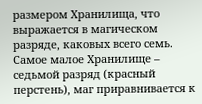размером Хранилища, что выражается в магическом разряде, каковых всего семь. Самое малое Хранилище – седьмой разряд (красный перстень), маг приравнивается к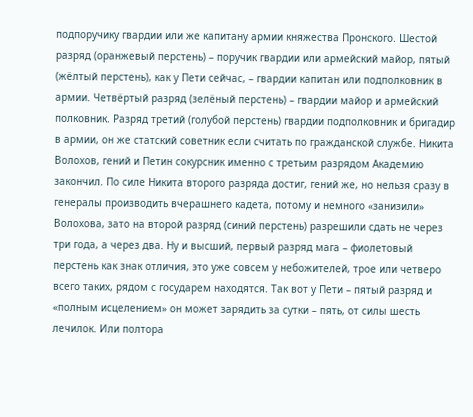подпоручику гвардии или же капитану армии княжества Пронского. Шестой разряд (оранжевый перстень) – поручик гвардии или армейский майор, пятый (жёлтый перстень), как у Пети сейчас, – гвардии капитан или подполковник в армии. Четвёртый разряд (зелёный перстень) – гвардии майор и армейский полковник. Разряд третий (голубой перстень) гвардии подполковник и бригадир в армии, он же статский советник если считать по гражданской службе. Никита Волохов, гений и Петин сокурсник именно с третьим разрядом Академию закончил. По силе Никита второго разряда достиг, гений же, но нельзя сразу в генералы производить вчерашнего кадета, потому и немного «занизили» Волохова, зато на второй разряд (синий перстень) разрешили сдать не через три года, а через два. Ну и высший, первый разряд мага – фиолетовый перстень как знак отличия, это уже совсем у небожителей, трое или четверо всего таких, рядом с государем находятся. Так вот у Пети – пятый разряд и «полным исцелением» он может зарядить за сутки – пять, от силы шесть лечилок. Или полтора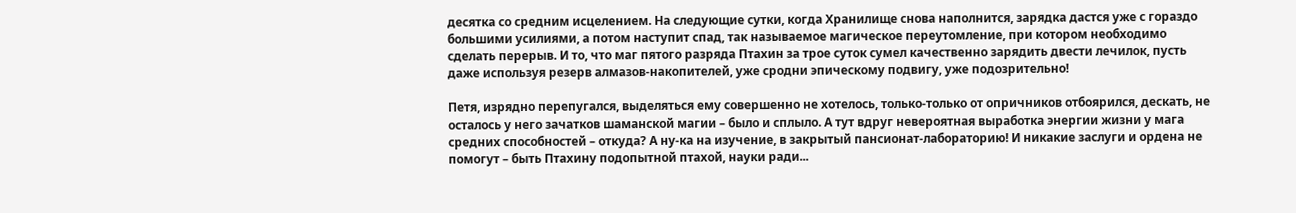десятка со средним исцелением. На следующие сутки, когда Хранилище снова наполнится, зарядка дастся уже с гораздо большими усилиями, а потом наступит спад, так называемое магическое переутомление, при котором необходимо сделать перерыв. И то, что маг пятого разряда Птахин за трое суток сумел качественно зарядить двести лечилок, пусть даже используя резерв алмазов-накопителей, уже сродни эпическому подвигу, уже подозрительно!

Петя, изрядно перепугался, выделяться ему совершенно не хотелось, только-только от опричников отбоярился, дескать, не осталось у него зачатков шаманской магии – было и сплыло. А тут вдруг невероятная выработка энергии жизни у мага средних способностей – откуда? А ну-ка на изучение, в закрытый пансионат-лабораторию! И никакие заслуги и ордена не помогут – быть Птахину подопытной птахой, науки ради...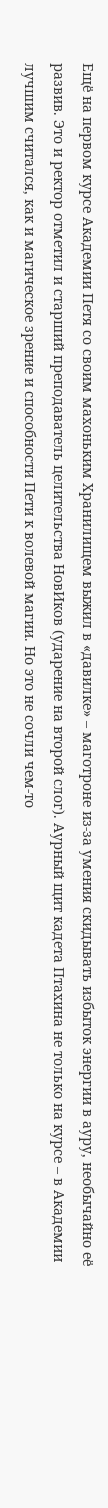Ещё на первом курсе Академии Петя со своим махоньким Хранилищем выжил в «давилке» – маготроне из-за умения скидывать избыток энергии в ауру, необычайно её развив. Это и ректор отметил и старший преподаватель целительства НовИков (ударение на второй слог). Аурный щит кадета Птахина не только на курсе – в Академии лучшим считался, как и магическое зрение и способности Пети к волевой магии. Но это не сочли чем-то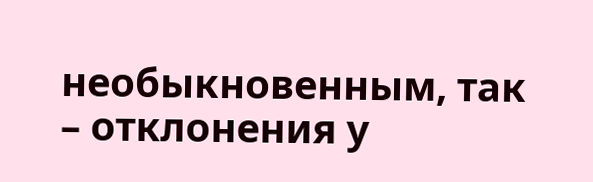необыкновенным, так – отклонения у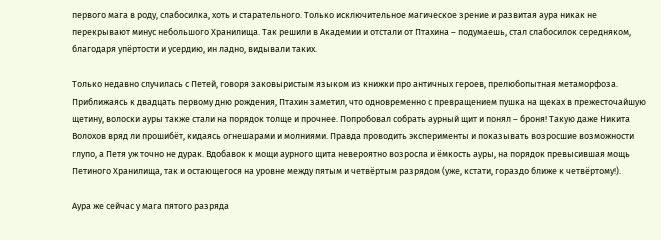первого мага в роду, слабосилка, хоть и старательного. Только исключительное магическое зрение и развитая аура никак не перекрывают минус небольшого Хранилища. Так решили в Академии и отстали от Птахина – подумаешь, стал слабосилок середняком, благодаря упёртости и усердию, ин ладно, видывали таких.

Только недавно случилась с Петей, говоря заковыристым языком из книжки про античных героев, прелюбопытная метаморфоза. Приближаясь к двадцать первому дню рождения, Птахин заметил, что одновременно с превращением пушка на щеках в прежесточайшую щетину, волоски ауры также стали на порядок толще и прочнее. Попробовал собрать аурный щит и понял – броня! Такую даже Никита Волохов вряд ли прошибёт, кидаясь огнешарами и молниями. Правда проводить эксперименты и показывать возросшие возможности глупо, а Петя уж точно не дурак. Вдобавок к мощи аурного щита невероятно возросла и ёмкость ауры, на порядок превысившая мощь Петиного Хранилища, так и остающегося на уровне между пятым и четвёртым разрядом (уже, кстати, гораздо ближе к четвёртому!).

Аура же сейчас у мага пятого разряда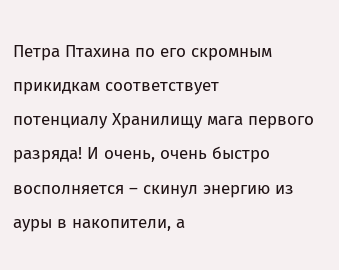Петра Птахина по его скромным прикидкам соответствует потенциалу Хранилищу мага первого разряда! И очень, очень быстро восполняется – скинул энергию из ауры в накопители, а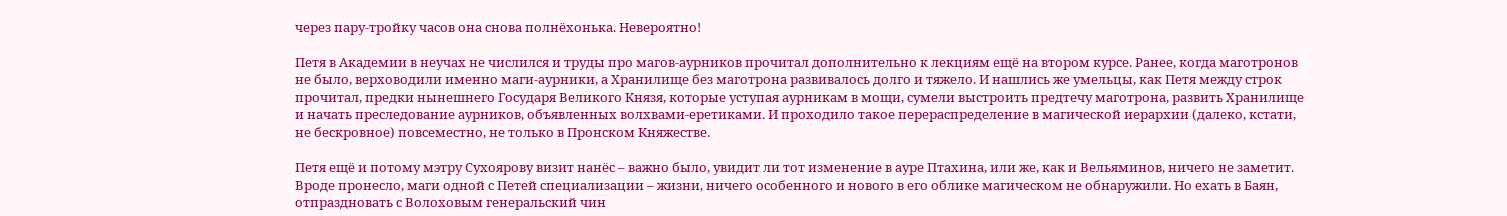через пару-тройку часов она снова полнёхонька. Невероятно!

Петя в Академии в неучах не числился и труды про магов-аурников прочитал дополнительно к лекциям ещё на втором курсе. Ранее, когда маготронов не было, верховодили именно маги-аурники, а Хранилище без маготрона развивалось долго и тяжело. И нашлись же умельцы, как Петя между строк прочитал, предки нынешнего Государя Великого Князя, которые уступая аурникам в мощи, сумели выстроить предтечу маготрона, развить Хранилище и начать преследование аурников, объявленных волхвами-еретиками. И проходило такое перераспределение в магической иерархии (далеко, кстати, не бескровное) повсеместно, не только в Пронском Княжестве.

Петя ещё и потому мэтру Сухоярову визит нанёс – важно было, увидит ли тот изменение в ауре Птахина, или же, как и Вельяминов, ничего не заметит. Вроде пронесло, маги одной с Петей специализации – жизни, ничего особенного и нового в его облике магическом не обнаружили. Но ехать в Баян, отпраздновать с Волоховым генеральский чин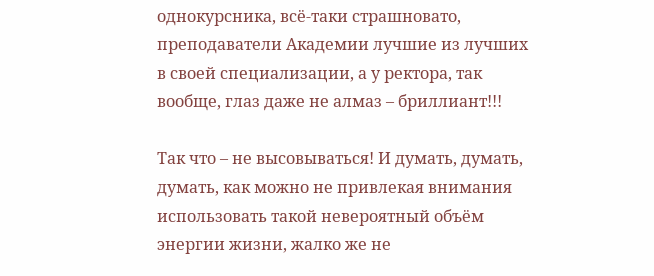однокурсника, всё-таки страшновато, преподаватели Академии лучшие из лучших в своей специализации, а у ректора, так вообще, глаз даже не алмаз – бриллиант!!!

Так что – не высовываться! И думать, думать, думать, как можно не привлекая внимания использовать такой невероятный объём энергии жизни, жалко же не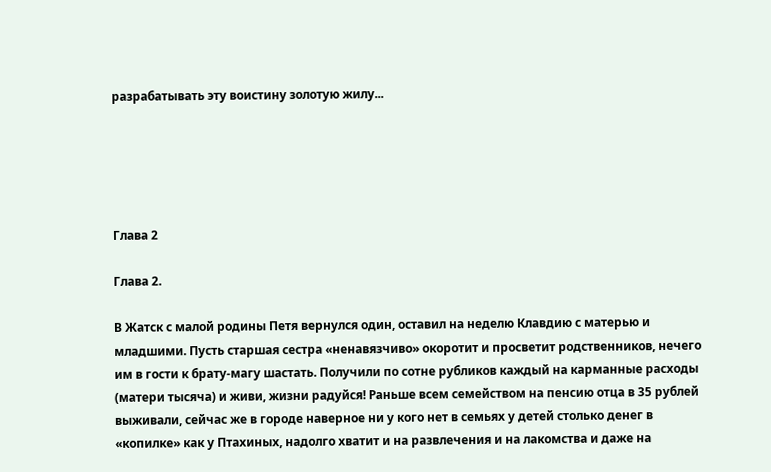разрабатывать эту воистину золотую жилу...





Глава 2

Глава 2.

В Жатск с малой родины Петя вернулся один, оставил на неделю Клавдию с матерью и младшими. Пусть старшая сестра «ненавязчиво» окоротит и просветит родственников, нечего им в гости к брату-магу шастать. Получили по сотне рубликов каждый на карманные расходы (матери тысяча) и живи, жизни радуйся! Раньше всем семейством на пенсию отца в 35 рублей выживали, сейчас же в городе наверное ни у кого нет в семьях у детей столько денег в «копилке» как у Птахиных, надолго хватит и на развлечения и на лакомства и даже на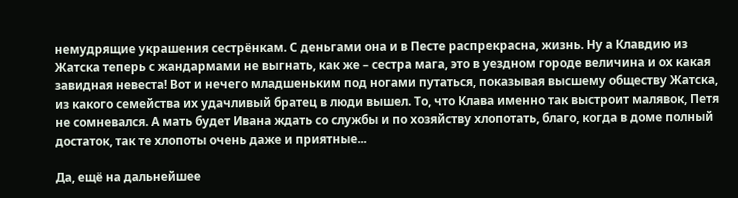немудрящие украшения сестрёнкам. С деньгами она и в Песте распрекрасна, жизнь. Ну а Клавдию из Жатска теперь с жандармами не выгнать, как же – сестра мага, это в уездном городе величина и ох какая завидная невеста! Вот и нечего младшеньким под ногами путаться, показывая высшему обществу Жатска, из какого семейства их удачливый братец в люди вышел. То, что Клава именно так выстроит малявок, Петя не сомневался. А мать будет Ивана ждать со службы и по хозяйству хлопотать, благо, когда в доме полный достаток, так те хлопоты очень даже и приятные...

Да, ещё на дальнейшее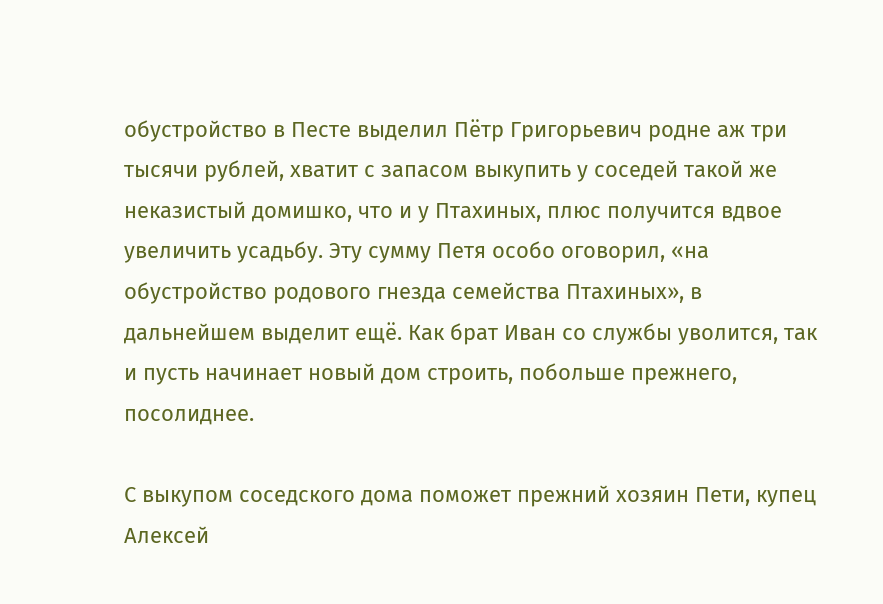обустройство в Песте выделил Пётр Григорьевич родне аж три тысячи рублей, хватит с запасом выкупить у соседей такой же неказистый домишко, что и у Птахиных, плюс получится вдвое увеличить усадьбу. Эту сумму Петя особо оговорил, «на обустройство родового гнезда семейства Птахиных», в дальнейшем выделит ещё. Как брат Иван со службы уволится, так и пусть начинает новый дом строить, побольше прежнего, посолиднее.

С выкупом соседского дома поможет прежний хозяин Пети, купец Алексей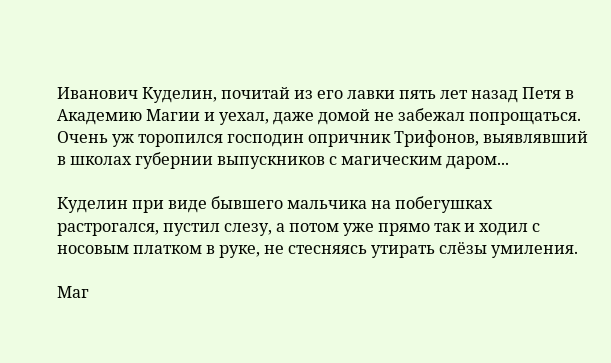Иванович Куделин, почитай из его лавки пять лет назад Петя в Академию Магии и уехал, даже домой не забежал попрощаться. Очень уж торопился господин опричник Трифонов, выявлявший в школах губернии выпускников с магическим даром...

Куделин при виде бывшего мальчика на побегушках растрогался, пустил слезу, а потом уже прямо так и ходил с носовым платком в руке, не стесняясь утирать слёзы умиления.

Маг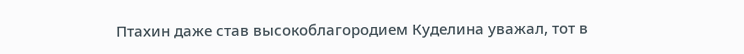Птахин даже став высокоблагородием Куделина уважал, тот в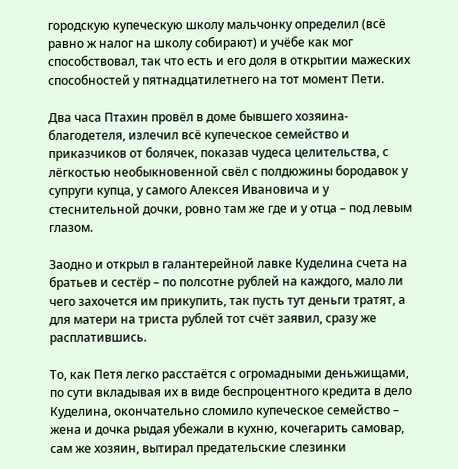городскую купеческую школу мальчонку определил (всё равно ж налог на школу собирают) и учёбе как мог способствовал, так что есть и его доля в открытии мажеских способностей у пятнадцатилетнего на тот момент Пети.

Два часа Птахин провёл в доме бывшего хозяина-благодетеля, излечил всё купеческое семейство и приказчиков от болячек, показав чудеса целительства, с лёгкостью необыкновенной свёл с полдюжины бородавок у супруги купца, у самого Алексея Ивановича и у стеснительной дочки, ровно там же где и у отца – под левым глазом.

Заодно и открыл в галантерейной лавке Куделина счета на братьев и сестёр – по полсотне рублей на каждого, мало ли чего захочется им прикупить, так пусть тут деньги тратят, а для матери на триста рублей тот счёт заявил, сразу же расплатившись.

То, как Петя легко расстаётся с огромадными деньжищами, по сути вкладывая их в виде беспроцентного кредита в дело Куделина, окончательно сломило купеческое семейство – жена и дочка рыдая убежали в кухню, кочегарить самовар, сам же хозяин, вытирал предательские слезинки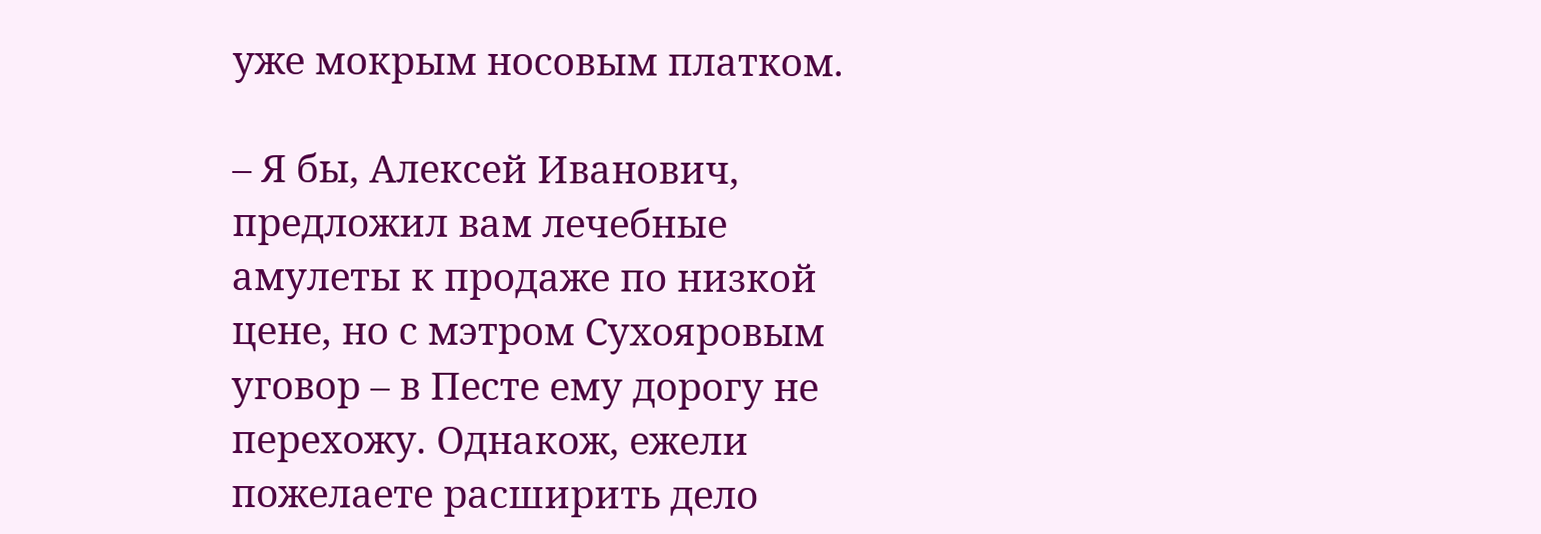уже мокрым носовым платком.

– Я бы, Алексей Иванович, предложил вам лечебные амулеты к продаже по низкой цене, но с мэтром Сухояровым уговор – в Песте ему дорогу не перехожу. Однакож, ежели пожелаете расширить дело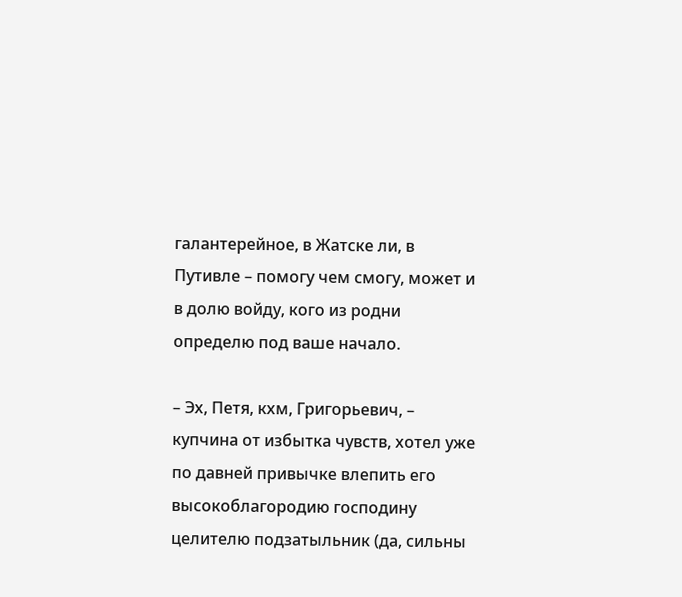галантерейное, в Жатске ли, в Путивле – помогу чем смогу, может и в долю войду, кого из родни определю под ваше начало.

– Эх, Петя, кхм, Григорьевич, – купчина от избытка чувств, хотел уже по давней привычке влепить его высокоблагородию господину целителю подзатыльник (да, сильны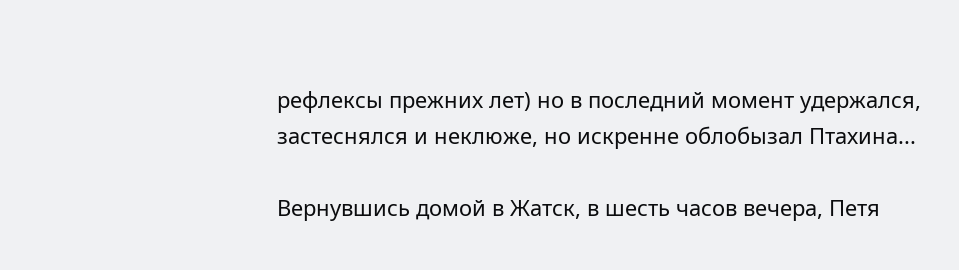рефлексы прежних лет) но в последний момент удержался, застеснялся и неклюже, но искренне облобызал Птахина...

Вернувшись домой в Жатск, в шесть часов вечера, Петя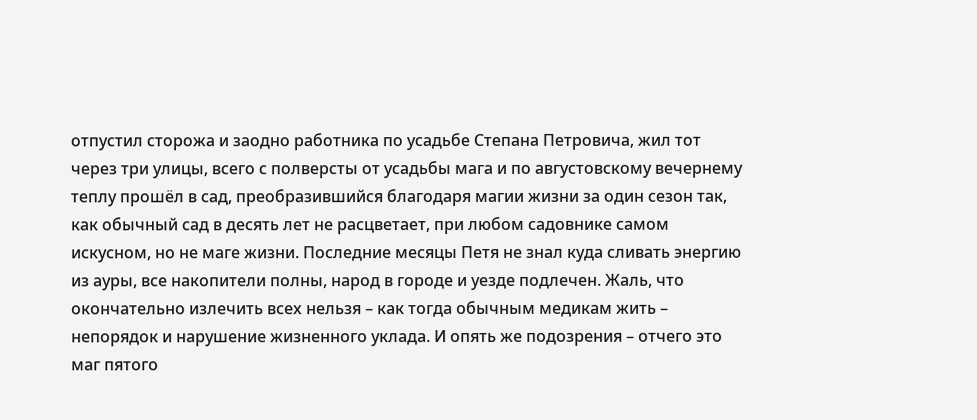отпустил сторожа и заодно работника по усадьбе Степана Петровича, жил тот через три улицы, всего с полверсты от усадьбы мага и по августовскому вечернему теплу прошёл в сад, преобразившийся благодаря магии жизни за один сезон так, как обычный сад в десять лет не расцветает, при любом садовнике самом искусном, но не маге жизни. Последние месяцы Петя не знал куда сливать энергию из ауры, все накопители полны, народ в городе и уезде подлечен. Жаль, что окончательно излечить всех нельзя – как тогда обычным медикам жить – непорядок и нарушение жизненного уклада. И опять же подозрения – отчего это маг пятого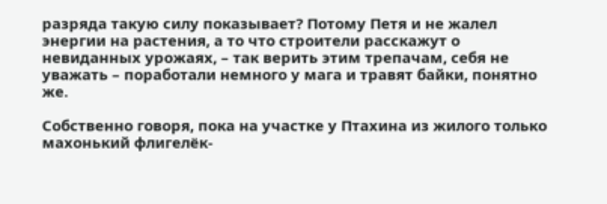разряда такую силу показывает? Потому Петя и не жалел энергии на растения, а то что строители расскажут о невиданных урожаях, – так верить этим трепачам, себя не уважать – поработали немного у мага и травят байки, понятно же.

Собственно говоря, пока на участке у Птахина из жилого только махонький флигелёк-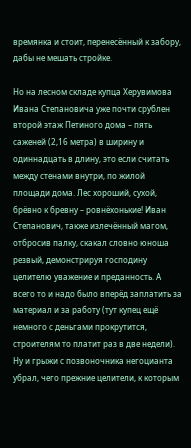времянка и стоит, перенесённый к забору, дабы не мешать стройке.

Но на лесном складе купца Херувимова Ивана Степановича уже почти срублен второй этаж Петиного дома – пять саженей (2,16 метра) в ширину и одиннадцать в длину, это если считать между стенами внутри, по жилой площади дома. Лес хороший, сухой, брёвно к бревну – ровнёхонькие! Иван Степанович, также излечённый магом, отбросив палку, скакал словно юноша резвый, демонстрируя господину целителю уважение и преданность. А всего то и надо было вперёд заплатить за материал и за работу (тут купец ещё немного с деньгами прокрутится, строителям то платит раз в две недели). Ну и грыжи с позвоночника негоцианта убрал, чего прежние целители, к которым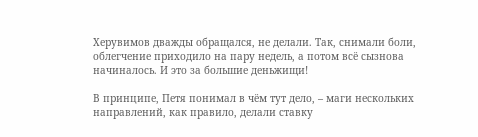Херувимов дважды обращался, не делали. Так, снимали боли, облегчение приходило на пару недель, а потом всё сызнова начиналось. И это за большие деньжищи!

В принципе, Петя понимал в чём тут дело, – маги нескольких направлений, как правило, делали ставку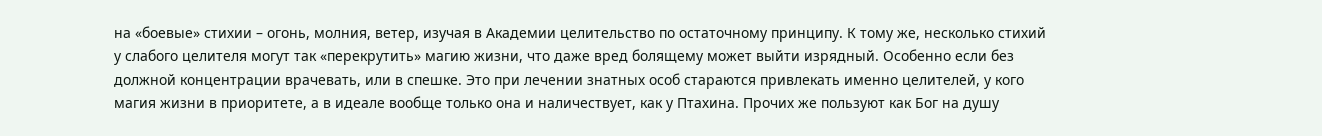на «боевые» стихии – огонь, молния, ветер, изучая в Академии целительство по остаточному принципу. К тому же, несколько стихий у слабого целителя могут так «перекрутить» магию жизни, что даже вред болящему может выйти изрядный. Особенно если без должной концентрации врачевать, или в спешке. Это при лечении знатных особ стараются привлекать именно целителей, у кого магия жизни в приоритете, а в идеале вообще только она и наличествует, как у Птахина. Прочих же пользуют как Бог на душу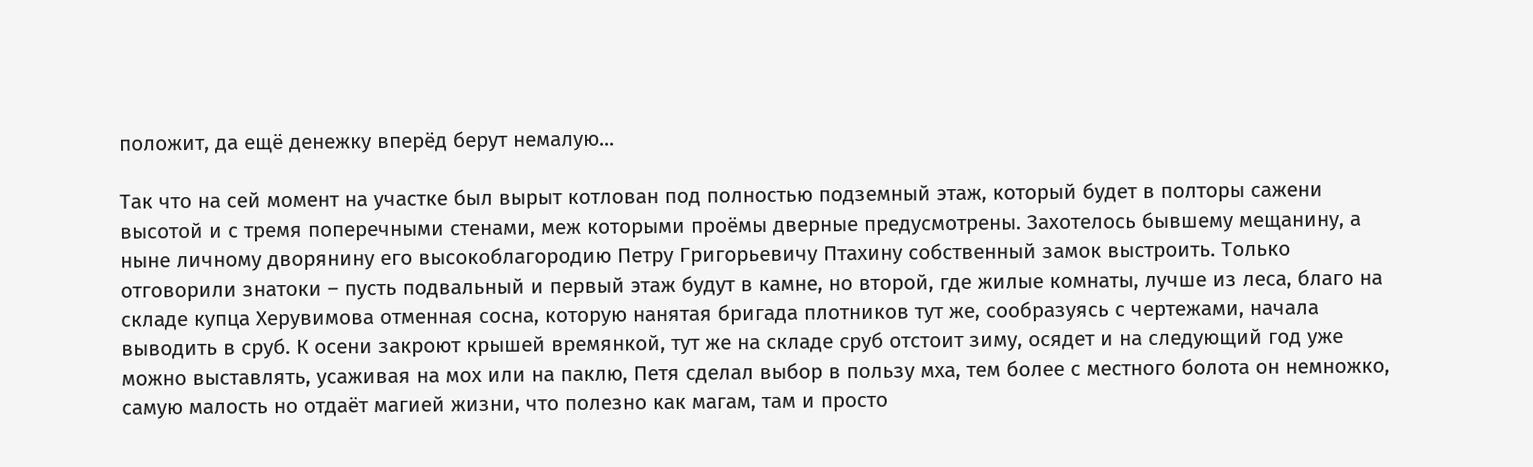положит, да ещё денежку вперёд берут немалую...

Так что на сей момент на участке был вырыт котлован под полностью подземный этаж, который будет в полторы сажени высотой и с тремя поперечными стенами, меж которыми проёмы дверные предусмотрены. Захотелось бывшему мещанину, а ныне личному дворянину его высокоблагородию Петру Григорьевичу Птахину собственный замок выстроить. Только отговорили знатоки – пусть подвальный и первый этаж будут в камне, но второй, где жилые комнаты, лучше из леса, благо на складе купца Херувимова отменная сосна, которую нанятая бригада плотников тут же, сообразуясь с чертежами, начала выводить в сруб. К осени закроют крышей времянкой, тут же на складе сруб отстоит зиму, осядет и на следующий год уже можно выставлять, усаживая на мох или на паклю, Петя сделал выбор в пользу мха, тем более с местного болота он немножко, самую малость но отдаёт магией жизни, что полезно как магам, там и просто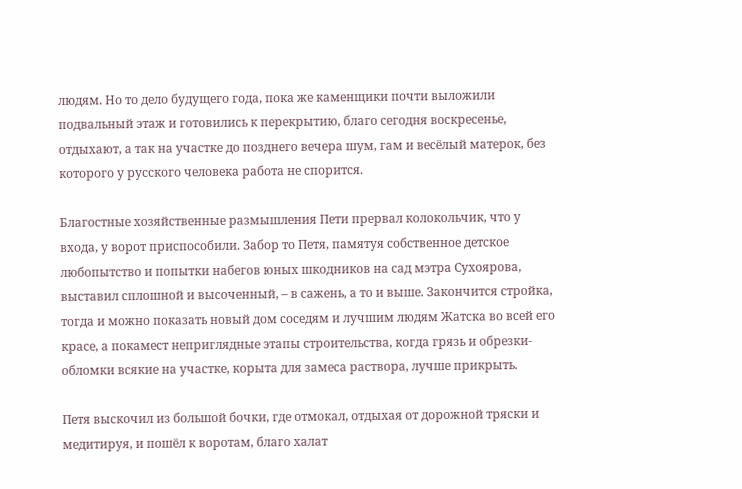людям. Но то дело будущего года, пока же каменщики почти выложили подвальный этаж и готовились к перекрытию, благо сегодня воскресенье, отдыхают, а так на участке до позднего вечера шум, гам и весёлый матерок, без которого у русского человека работа не спорится.

Благостные хозяйственные размышления Пети прервал колокольчик, что у входа, у ворот приспособили. Забор то Петя, памятуя собственное детское любопытство и попытки набегов юных шкодников на сад мэтра Сухоярова, выставил сплошной и высоченный, – в сажень, а то и выше. Закончится стройка, тогда и можно показать новый дом соседям и лучшим людям Жатска во всей его красе, а покамест неприглядные этапы строительства, когда грязь и обрезки-обломки всякие на участке, корыта для замеса раствора, лучше прикрыть.

Петя выскочил из большой бочки, где отмокал, отдыхая от дорожной тряски и медитируя, и пошёл к воротам, благо халат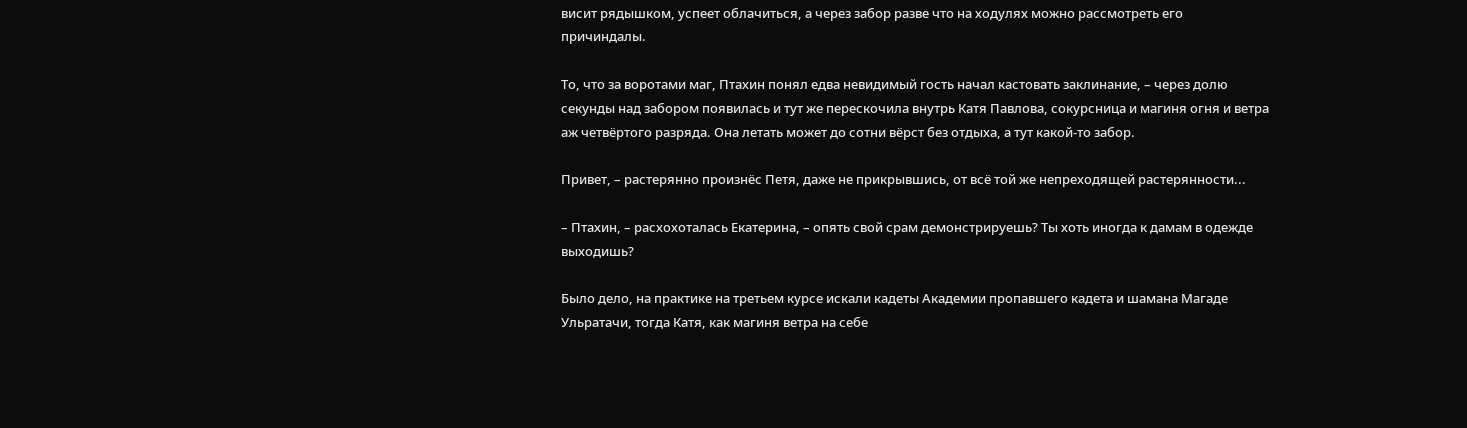висит рядышком, успеет облачиться, а через забор разве что на ходулях можно рассмотреть его причиндалы.

То, что за воротами маг, Птахин понял едва невидимый гость начал кастовать заклинание, – через долю секунды над забором появилась и тут же перескочила внутрь Катя Павлова, сокурсница и магиня огня и ветра аж четвёртого разряда. Она летать может до сотни вёрст без отдыха, а тут какой-то забор.

Привет, – растерянно произнёс Петя, даже не прикрывшись, от всё той же непреходящей растерянности...

– Птахин, – расхохоталась Екатерина, – опять свой срам демонстрируешь? Ты хоть иногда к дамам в одежде выходишь?

Было дело, на практике на третьем курсе искали кадеты Академии пропавшего кадета и шамана Магаде Ульратачи, тогда Катя, как магиня ветра на себе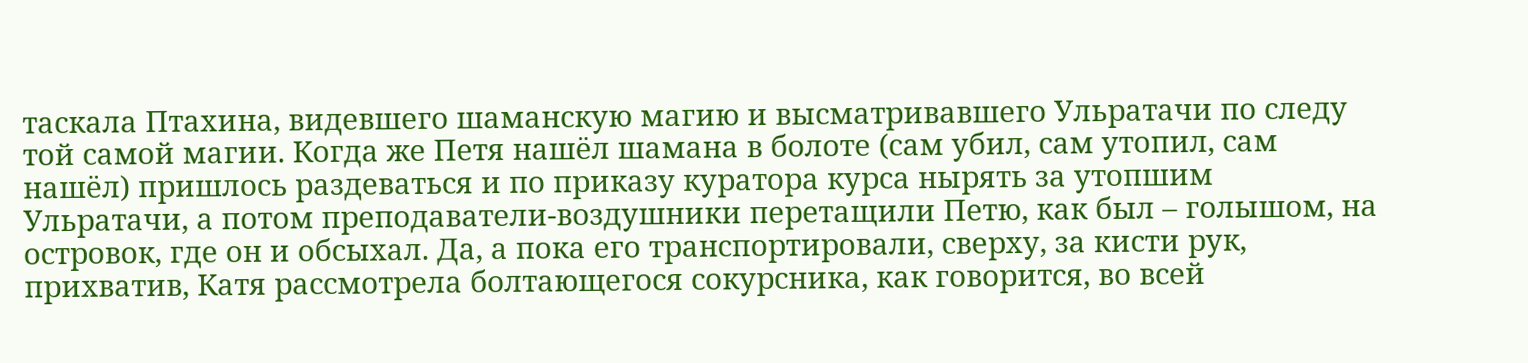таскала Птахина, видевшего шаманскую магию и высматривавшего Ульратачи по следу той самой магии. Когда же Петя нашёл шамана в болоте (сам убил, сам утопил, сам нашёл) пришлось раздеваться и по приказу куратора курса нырять за утопшим Ульратачи, а потом преподаватели-воздушники перетащили Петю, как был – голышом, на островок, где он и обсыхал. Да, а пока его транспортировали, сверху, за кисти рук, прихватив, Катя рассмотрела болтающегося сокурсника, как говорится, во всей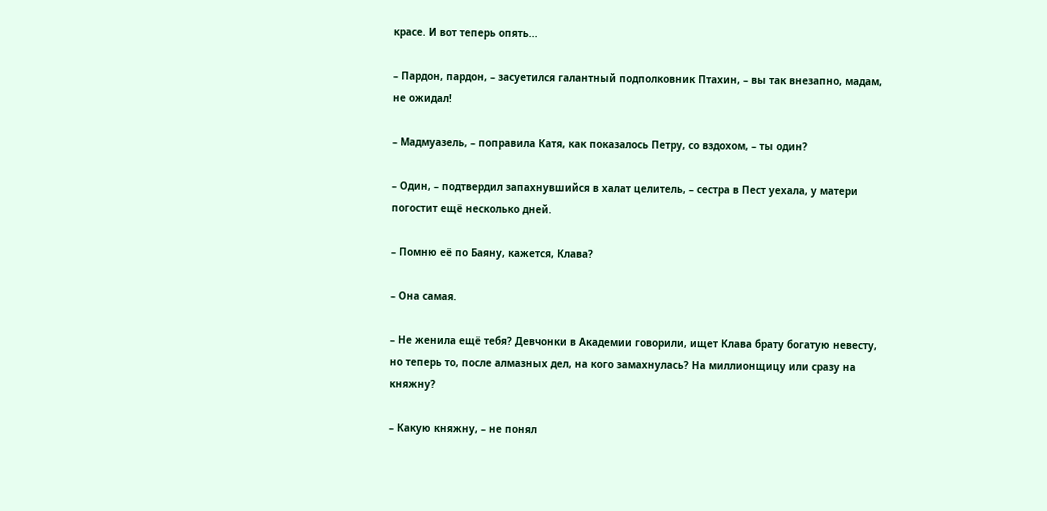красе. И вот теперь опять...

– Пардон, пардон, – засуетился галантный подполковник Птахин, – вы так внезапно, мадам, не ожидал!

– Мадмуазель, – поправила Катя, как показалось Петру, со вздохом, – ты один?

– Один, – подтвердил запахнувшийся в халат целитель, – сестра в Пест уехала, у матери погостит ещё несколько дней.

– Помню её по Баяну, кажется, Клава?

– Она самая.

– Не женила ещё тебя? Девчонки в Академии говорили, ищет Клава брату богатую невесту, но теперь то, после алмазных дел, на кого замахнулась? На миллионщицу или сразу на княжну?

– Какую княжну, – не понял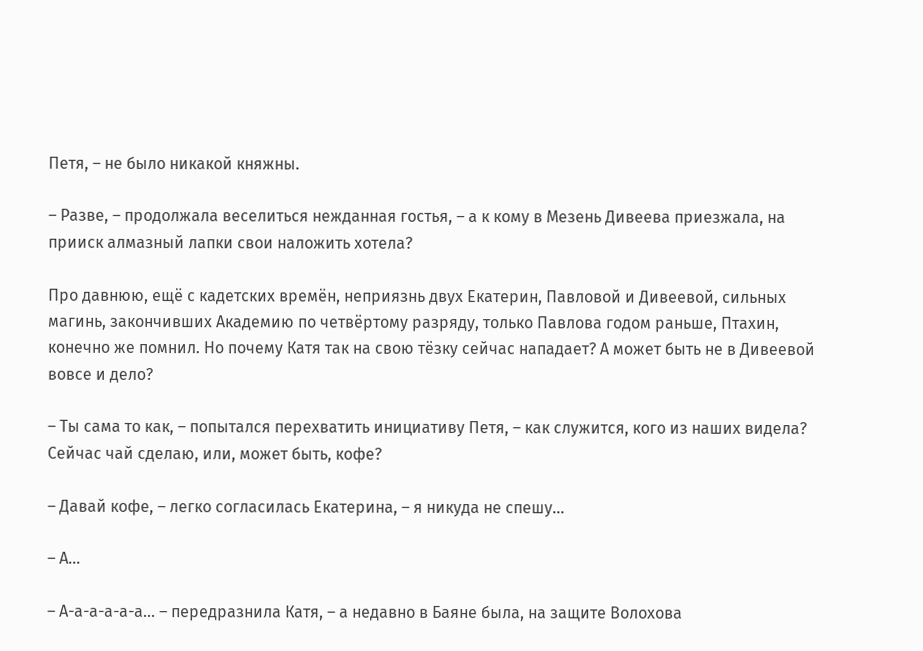Петя, – не было никакой княжны.

– Разве, – продолжала веселиться нежданная гостья, – а к кому в Мезень Дивеева приезжала, на прииск алмазный лапки свои наложить хотела?

Про давнюю, ещё с кадетских времён, неприязнь двух Екатерин, Павловой и Дивеевой, сильных магинь, закончивших Академию по четвёртому разряду, только Павлова годом раньше, Птахин, конечно же помнил. Но почему Катя так на свою тёзку сейчас нападает? А может быть не в Дивеевой вовсе и дело?

– Ты сама то как, – попытался перехватить инициативу Петя, – как служится, кого из наших видела? Сейчас чай сделаю, или, может быть, кофе?

– Давай кофе, – легко согласилась Екатерина, – я никуда не спешу...

– А...

– А-а-а-а-а-а... – передразнила Катя, – а недавно в Баяне была, на защите Волохова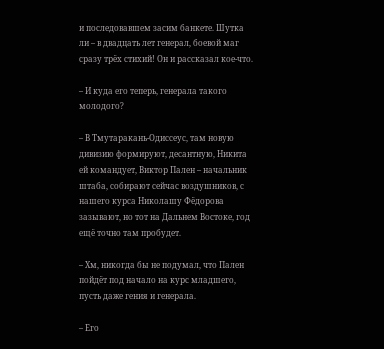и последовавшем засим банкете. Шутка ли – в двадцать лет генерал, боевой маг сразу трёх стихий! Он и рассказал кое-что.

– И куда его теперь, генерала такого молодого?

– В Тмутаракань-Одиссеус, там новую дивизию формируют, десантную, Никита ей командует, Виктор Пален – начальник штаба, собирают сейчас воздушников, с нашего курса Николашу Фёдорова зазывают, но тот на Дальнем Востоке, год ещё точно там пробудет.

– Хм, никогда бы не подумал, что Пален пойдёт под начало на курс младшего, пусть даже гения и генерала.

– Его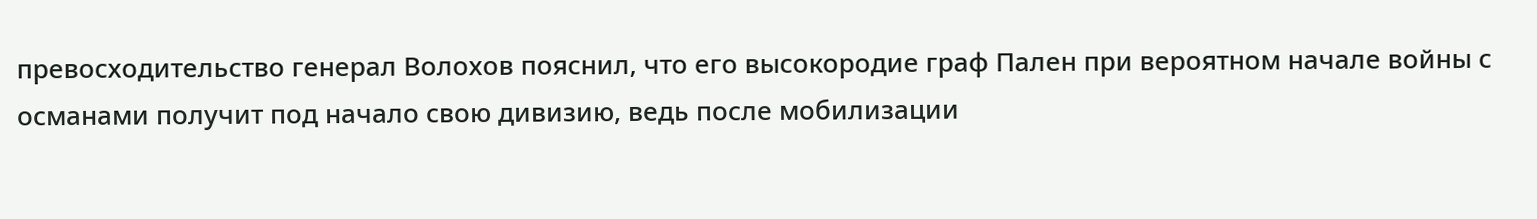превосходительство генерал Волохов пояснил, что его высокородие граф Пален при вероятном начале войны с османами получит под начало свою дивизию, ведь после мобилизации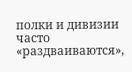полки и дивизии часто «раздваиваются»,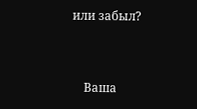или забыл?


    Ваша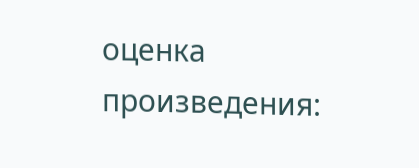оценка произведения: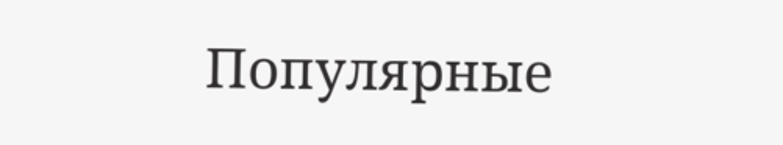Популярные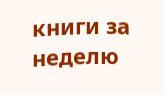книги за неделю